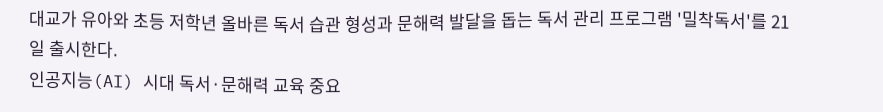대교가 유아와 초등 저학년 올바른 독서 습관 형성과 문해력 발달을 돕는 독서 관리 프로그램 '밀착독서'를 21일 출시한다.
인공지능(AI) 시대 독서·문해력 교육 중요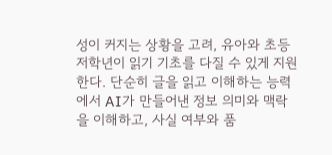성이 커지는 상황을 고려, 유아와 초등 저학년이 읽기 기초를 다질 수 있게 지원한다. 단순히 글을 읽고 이해하는 능력에서 AI가 만들어낸 정보 의미와 맥락을 이해하고, 사실 여부와 품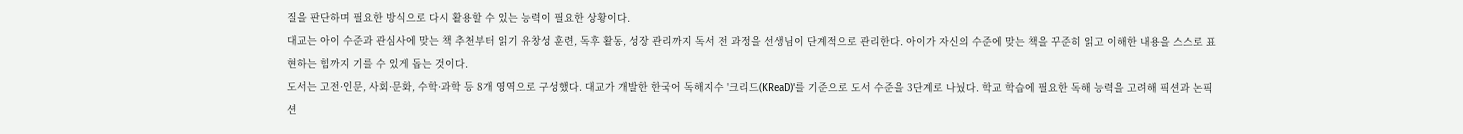질을 판단하며 필요한 방식으로 다시 활용할 수 있는 능력이 필요한 상황이다.
대교는 아이 수준과 관심사에 맞는 책 추천부터 읽기 유창성 훈련, 독후 활동, 성장 관리까지 독서 전 과정을 선생님이 단계적으로 관리한다. 아이가 자신의 수준에 맞는 책을 꾸준히 읽고 이해한 내용을 스스로 표현하는 힘까지 기를 수 있게 돕는 것이다.
도서는 고전·인문, 사회·문화, 수학·과학 등 8개 영역으로 구성했다. 대교가 개발한 한국어 독해지수 '크리드(KReaD)'를 기준으로 도서 수준을 3단계로 나눴다. 학교 학습에 필요한 독해 능력을 고려해 픽션과 논픽션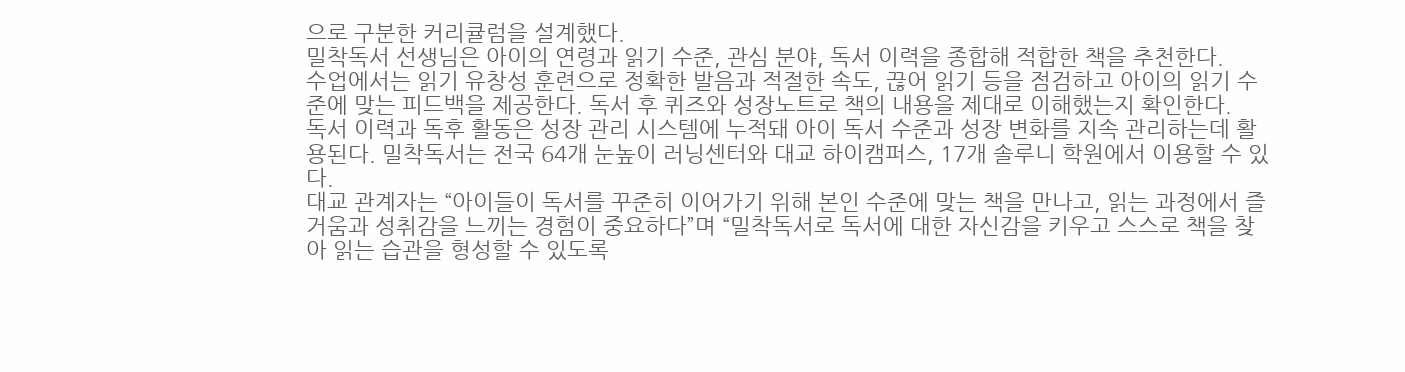으로 구분한 커리큘럼을 설계했다.
밀착독서 선생님은 아이의 연령과 읽기 수준, 관심 분야, 독서 이력을 종합해 적합한 책을 추천한다.
수업에서는 읽기 유창성 훈련으로 정확한 발음과 적절한 속도, 끊어 읽기 등을 점검하고 아이의 읽기 수준에 맞는 피드백을 제공한다. 독서 후 퀴즈와 성장노트로 책의 내용을 제대로 이해했는지 확인한다.
독서 이력과 독후 활동은 성장 관리 시스템에 누적돼 아이 독서 수준과 성장 변화를 지속 관리하는데 활용된다. 밀착독서는 전국 64개 눈높이 러닝센터와 대교 하이캠퍼스, 17개 솔루니 학원에서 이용할 수 있다.
대교 관계자는 “아이들이 독서를 꾸준히 이어가기 위해 본인 수준에 맞는 책을 만나고, 읽는 과정에서 즐거움과 성취감을 느끼는 경험이 중요하다”며 “밀착독서로 독서에 대한 자신감을 키우고 스스로 책을 찾아 읽는 습관을 형성할 수 있도록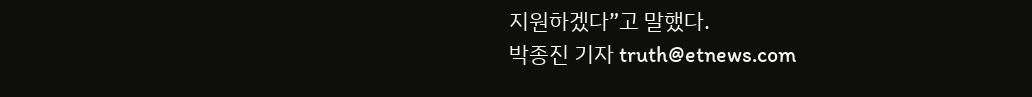지원하겠다”고 말했다.
박종진 기자 truth@etnews.com